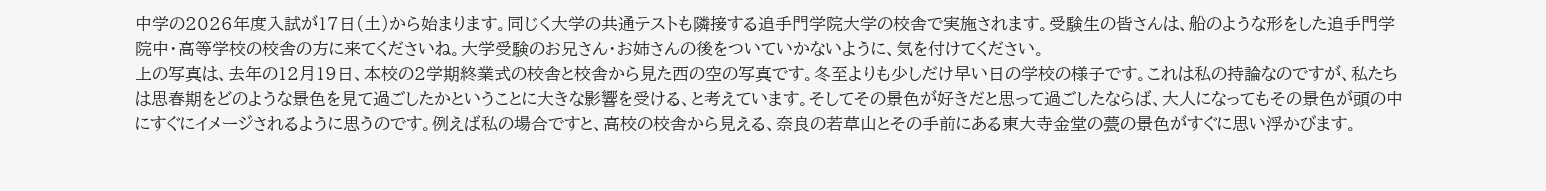中学の2026年度入試が17日(土)から始まります。同じく大学の共通テストも隣接する追手門学院大学の校舎で実施されます。受験生の皆さんは、船のような形をした追手門学院中・高等学校の校舎の方に来てくださいね。大学受験のお兄さん・お姉さんの後をついていかないように、気を付けてください。
上の写真は、去年の12月19日、本校の2学期終業式の校舎と校舎から見た西の空の写真です。冬至よりも少しだけ早い日の学校の様子です。これは私の持論なのですが、私たちは思春期をどのような景色を見て過ごしたかということに大きな影響を受ける、と考えています。そしてその景色が好きだと思って過ごしたならば、大人になってもその景色が頭の中にすぐにイメージされるように思うのです。例えば私の場合ですと、高校の校舎から見える、奈良の若草山とその手前にある東大寺金堂の甍の景色がすぐに思い浮かびます。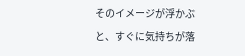そのイメージが浮かぶと、すぐに気持ちが落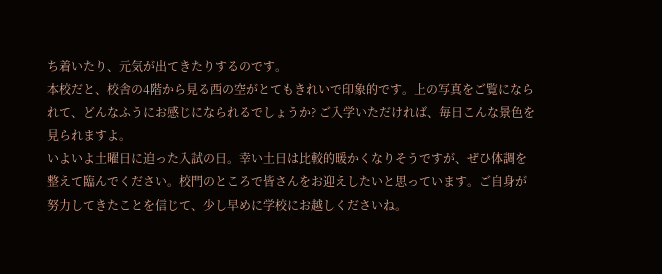ち着いたり、元気が出てきたりするのです。
本校だと、校舎の4階から見る西の空がとてもきれいで印象的です。上の写真をご覧になられて、どんなふうにお感じになられるでしょうか? ご入学いただければ、毎日こんな景色を見られますよ。
いよいよ土曜日に迫った入試の日。幸い土日は比較的暖かくなりそうですが、ぜひ体調を整えて臨んでください。校門のところで皆さんをお迎えしたいと思っています。ご自身が努力してきたことを信じて、少し早めに学校にお越しくださいね。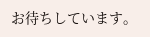お待ちしています。